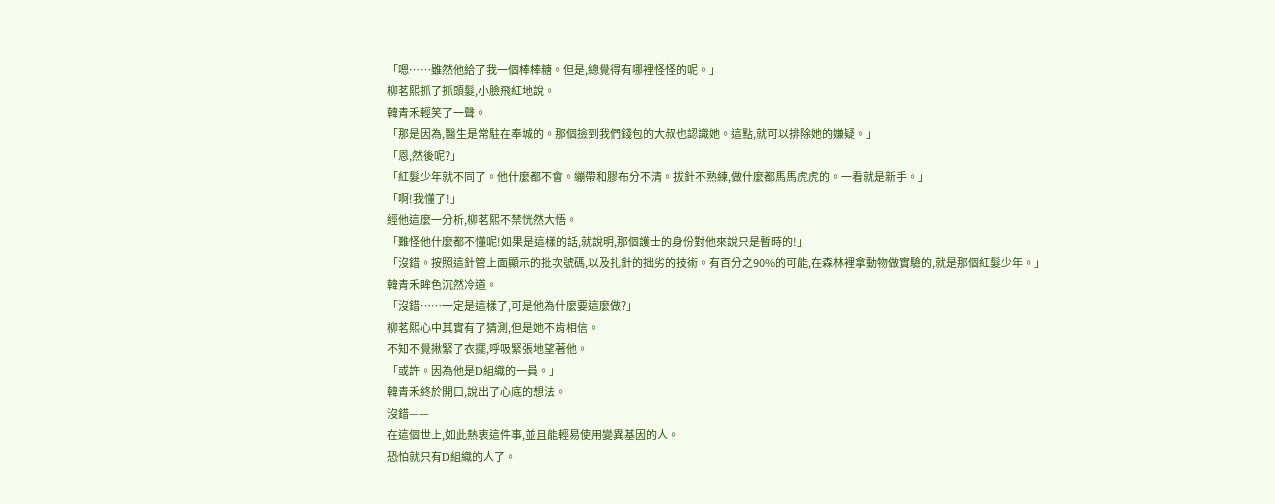「嗯……雖然他給了我一個棒棒糖。但是,總覺得有哪裡怪怪的呢。」
柳茗熙抓了抓頭髮,小臉飛紅地說。
韓青禾輕笑了一聲。
「那是因為,醫生是常駐在奉城的。那個撿到我們錢包的大叔也認識她。這點,就可以排除她的嫌疑。」
「恩,然後呢?」
「紅髮少年就不同了。他什麼都不會。繃帶和膠布分不清。拔針不熟練,做什麼都馬馬虎虎的。一看就是新手。」
「啊!我懂了!」
經他這麼一分析,柳茗熙不禁恍然大悟。
「難怪他什麼都不懂呢!如果是這樣的話,就說明,那個護士的身份對他來說只是暫時的!」
「沒錯。按照這針管上面顯示的批次號碼,以及扎針的拙劣的技術。有百分之90%的可能,在森林裡拿動物做實驗的,就是那個紅髮少年。」
韓青禾眸色沉然冷道。
「沒錯……一定是這樣了,可是他為什麼要這麼做?」
柳茗熙心中其實有了猜測,但是她不肯相信。
不知不覺揪緊了衣擺,呼吸緊張地望著他。
「或許。因為他是D組織的一員。」
韓青禾終於開口,說出了心底的想法。
沒錯——
在這個世上,如此熱衷這件事,並且能輕易使用變異基因的人。
恐怕就只有D組織的人了。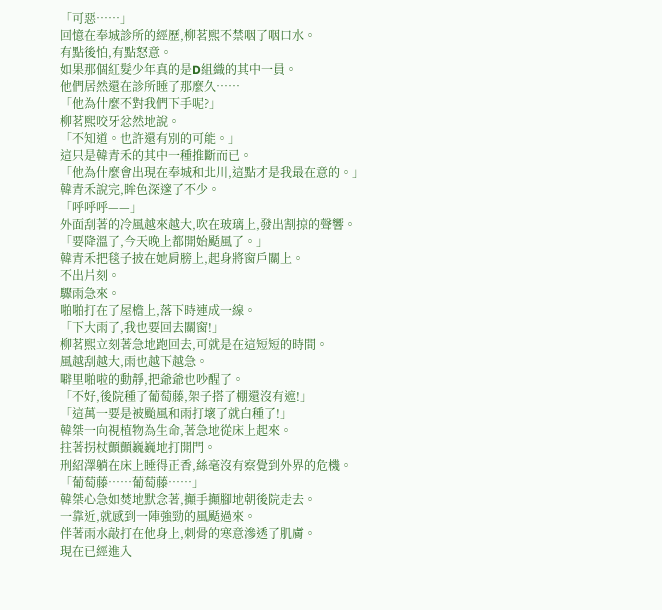「可惡……」
回憶在奉城診所的經歷,柳茗熙不禁咽了咽口水。
有點後怕,有點怒意。
如果那個紅髮少年真的是D組織的其中一員。
他們居然還在診所睡了那麼久……
「他為什麼不對我們下手呢?」
柳茗熙咬牙忿然地說。
「不知道。也許還有別的可能。」
這只是韓青禾的其中一種推斷而已。
「他為什麼會出現在奉城和北川,這點才是我最在意的。」
韓青禾說完,眸色深邃了不少。
「呼呼呼——」
外面刮著的冷風越來越大,吹在玻璃上,發出割掠的聲響。
「要降溫了,今天晚上都開始颳風了。」
韓青禾把毯子披在她肩膀上,起身將窗戶關上。
不出片刻。
驟雨急來。
啪啪打在了屋檐上,落下時連成一線。
「下大雨了,我也要回去關窗!」
柳茗熙立刻著急地跑回去,可就是在這短短的時間。
風越刮越大,雨也越下越急。
噼里啪啦的動靜,把爺爺也吵醒了。
「不好,後院種了葡萄藤,架子搭了棚還沒有遮!」
「這萬一要是被颱風和雨打壞了就白種了!」
韓桀一向視植物為生命,著急地從床上起來。
拄著拐杖顫顫巍巍地打開門。
刑紹澤躺在床上睡得正香,絲毫沒有察覺到外界的危機。
「葡萄藤……葡萄藤……」
韓桀心急如焚地默念著,攧手攧腳地朝後院走去。
一靠近,就感到一陣強勁的風颳過來。
伴著雨水敲打在他身上,刺骨的寒意滲透了肌膚。
現在已經進入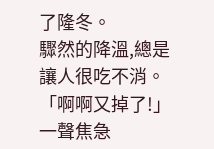了隆冬。
驟然的降溫,總是讓人很吃不消。
「啊啊又掉了!」
一聲焦急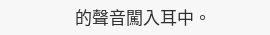的聲音闖入耳中。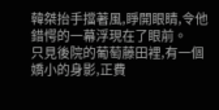韓桀抬手擋著風,睜開眼睛,令他錯愕的一幕浮現在了眼前。
只見後院的葡萄藤田裡,有一個嬌小的身影,正費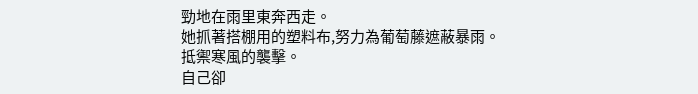勁地在雨里東奔西走。
她抓著搭棚用的塑料布,努力為葡萄藤遮蔽暴雨。
抵禦寒風的襲擊。
自己卻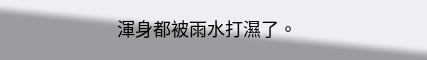渾身都被雨水打濕了。